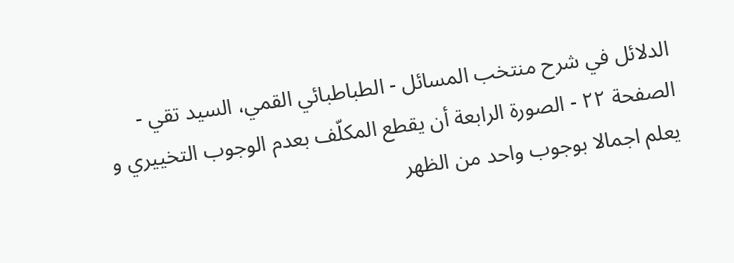الدلائل في شرح منتخب المسائل - الطباطبائي القمي، السید تقي - الصفحة ٢٢ - الصورة الرابعة أن يقطع المكلّف بعدم الوجوب التخييري و يعلم اجمالا بوجوب واحد من الظهر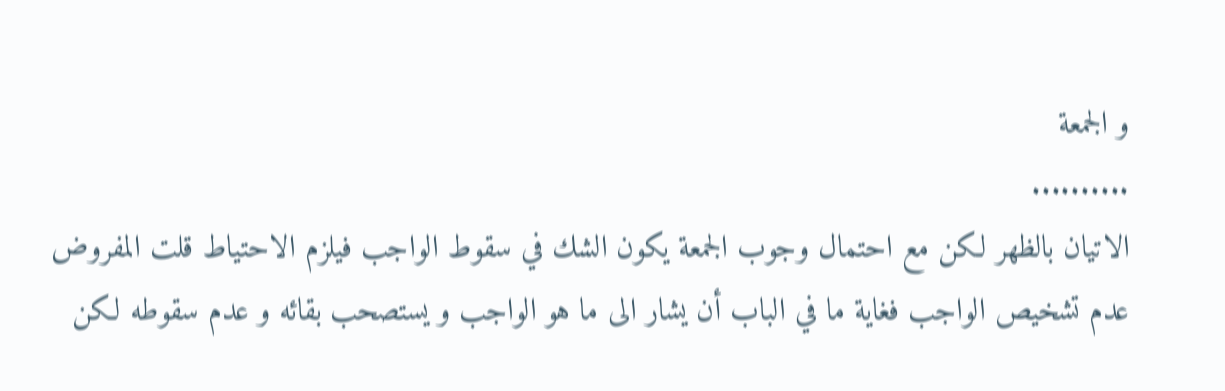و الجمعة
..........
الاتيان بالظهر لكن مع احتمال وجوب الجمعة يكون الشك في سقوط الواجب فيلزم الاحتياط قلت المفروض عدم تشخيص الواجب فغاية ما في الباب أن يشار الى ما هو الواجب و يستصحب بقائه و عدم سقوطه لكن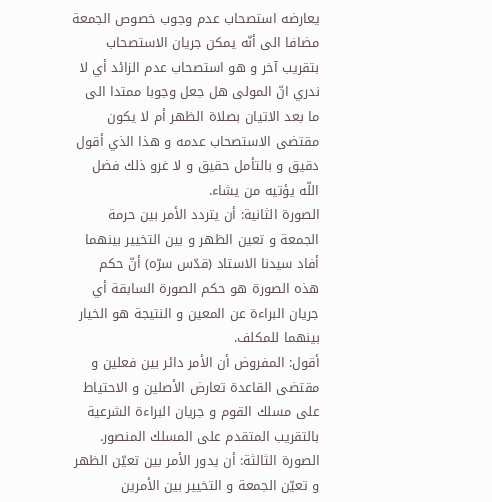يعارضه استصحاب عدم وجوب خصوص الجمعة مضافا الى أنّه يمكن جريان الاستصحاب بتقريب آخر و هو استصحاب عدم الزائد أي لا ندري انّ المولى هل جعل وجوبا ممتدا الى ما بعد الاتيان بصلاة الظهر أم لا يكون مقتضى الاستصحاب عدمه و هذا الذي أقول دقيق و بالتأمل حقيق و لا غرو ذلك فضل اللّه يؤتيه من يشاء.
الصورة الثانية: أن يتردد الأمر بين حرمة الجمعة و تعين الظهر و بين التخيير بينهما
أفاد سيدنا الاستاد (قدّس سرّه) أنّ حكم هذه الصورة هو حكم الصورة السابقة أي جريان البراءة عن المعين و النتيجة هو الخيار بينهما للمكلف.
أقول: المفروض أن الأمر دائر بين فعلين و مقتضى القاعدة تعارض الأصلين و الاحتياط على مسلك القوم و جريان البراءة الشرعية بالتقريب المتقدم على المسلك المنصور.
الصورة الثالثة: أن يدور الأمر بين تعيّن الظهر و تعيّن الجمعة و التخيير بين الأمرين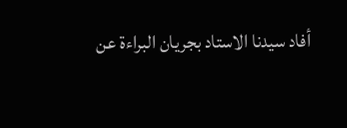أفاد سيدنا الاستاد بجريان البراءة عن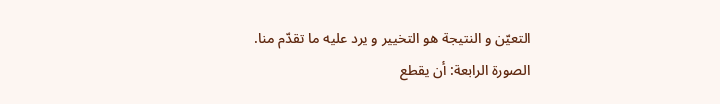التعيّن و النتيجة هو التخيير و يرد عليه ما تقدّم منا.
الصورة الرابعة: أن يقطع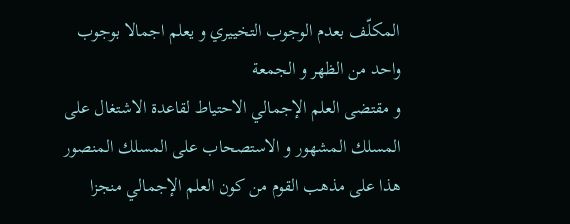المكلّف بعدم الوجوب التخييري و يعلم اجمالا بوجوب واحد من الظهر و الجمعة
و مقتضى العلم الإجمالي الاحتياط لقاعدة الاشتغال على المسلك المشهور و الاستصحاب على المسلك المنصور هذا على مذهب القوم من كون العلم الإجمالي منجزا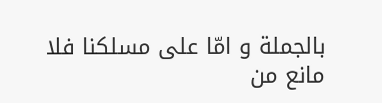بالجملة و امّا على مسلكنا فلا مانع من